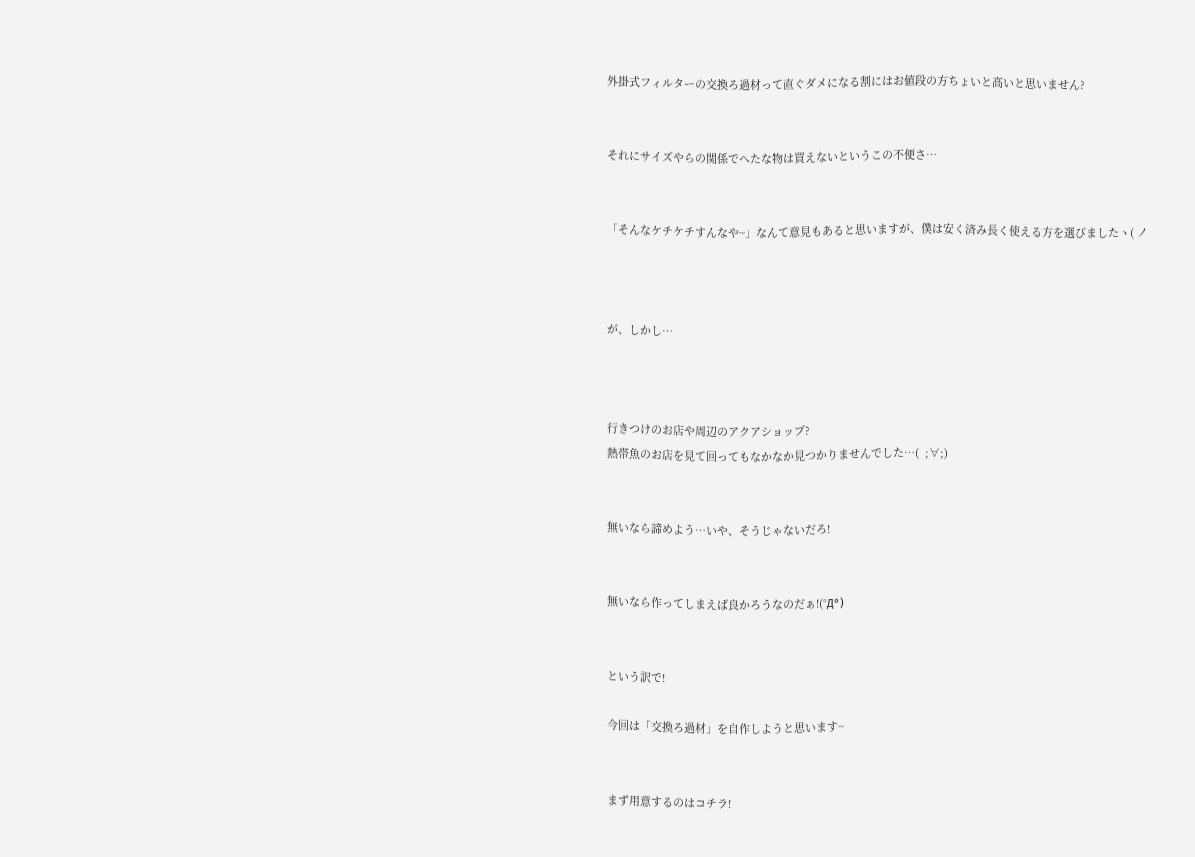外掛式フィルターの交換ろ過材って直ぐダメになる割にはお値段の方ちょいと高いと思いません?


それにサイズやらの関係でへたな物は買えないというこの不便さ…


「そんなケチケチすんなや~」なんて意見もあると思いますが、僕は安く済み長く使える方を選びましたヽ( ノ



が、しかし…



行きつけのお店や周辺のアクアショップ?
熱帯魚のお店を見て回ってもなかなか見つかりませんでした…(  ;∀;)


無いなら諦めよう…いや、そうじゃないだろ!


無いなら作ってしまえば良かろうなのだぁ!(°Д°)


という訳で!

今回は「交換ろ過材」を自作しようと思います~


まず用意するのはコチラ!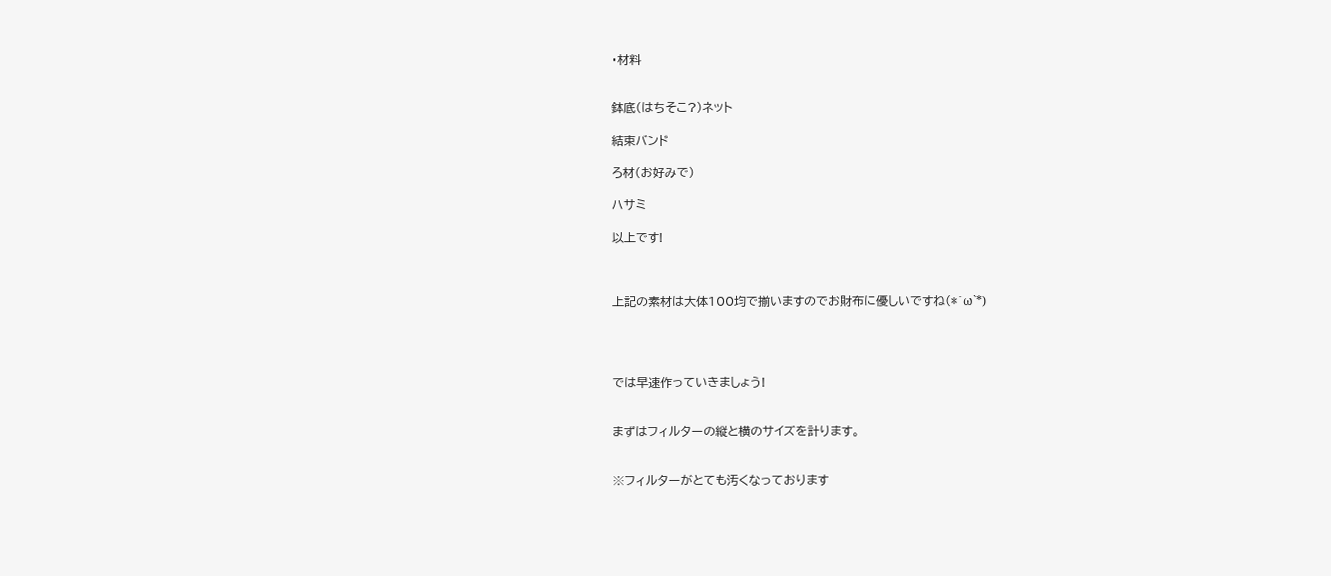・材料


鉢底(はちそこ?)ネット

結束バンド

ろ材(お好みで)

ハサミ

以上です!



上記の素材は大体100均で揃いますのでお財布に優しいですね(*´ω`*)




では早速作っていきましょう!


まずはフィルターの縦と横のサイズを計ります。


※フィルターがとても汚くなっております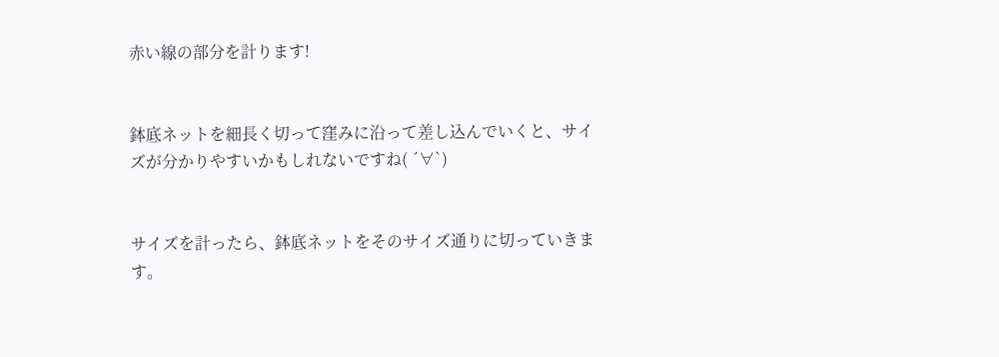赤い線の部分を計ります!


鉢底ネットを細長く切って窪みに沿って差し込んでいくと、サイズが分かりやすいかもしれないですね( ´∀`)


サイズを計ったら、鉢底ネットをそのサイズ通りに切っていきます。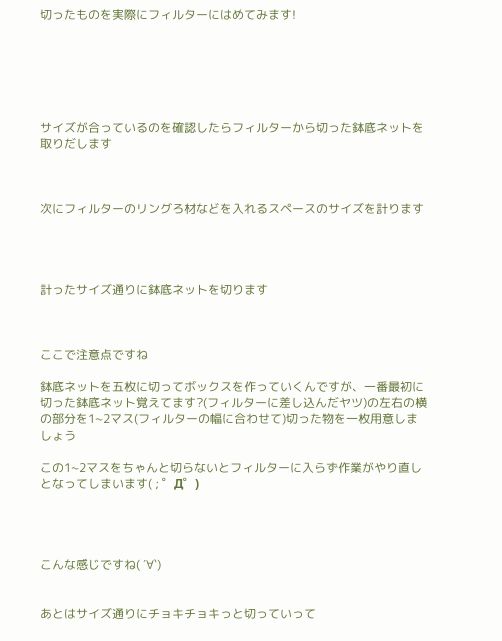切ったものを実際にフィルターにはめてみます!






サイズが合っているのを確認したらフィルターから切った鉢底ネットを取りだします



次にフィルターのリングろ材などを入れるスペースのサイズを計ります




計ったサイズ通りに鉢底ネットを切ります



ここで注意点ですね

鉢底ネットを五枚に切ってボックスを作っていくんですが、一番最初に切った鉢底ネット覚えてます?(フィルターに差し込んだヤツ)の左右の横の部分を1~2マス(フィルターの幅に合わせて)切った物を一枚用意しましょう

この1~2マスをちゃんと切らないとフィルターに入らず作業がやり直しとなってしまいます( ; ゜Д゜)




こんな感じですね( ´∀`)


あとはサイズ通りにチョキチョキっと切っていって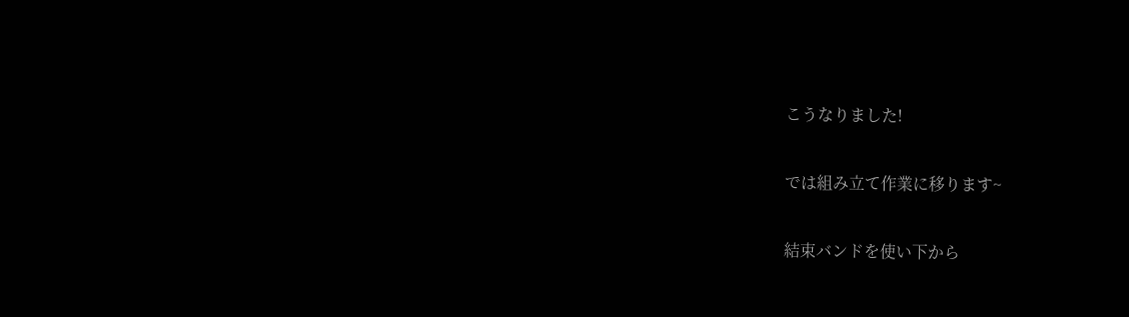こうなりました!


では組み立て作業に移ります~


結束バンドを使い下から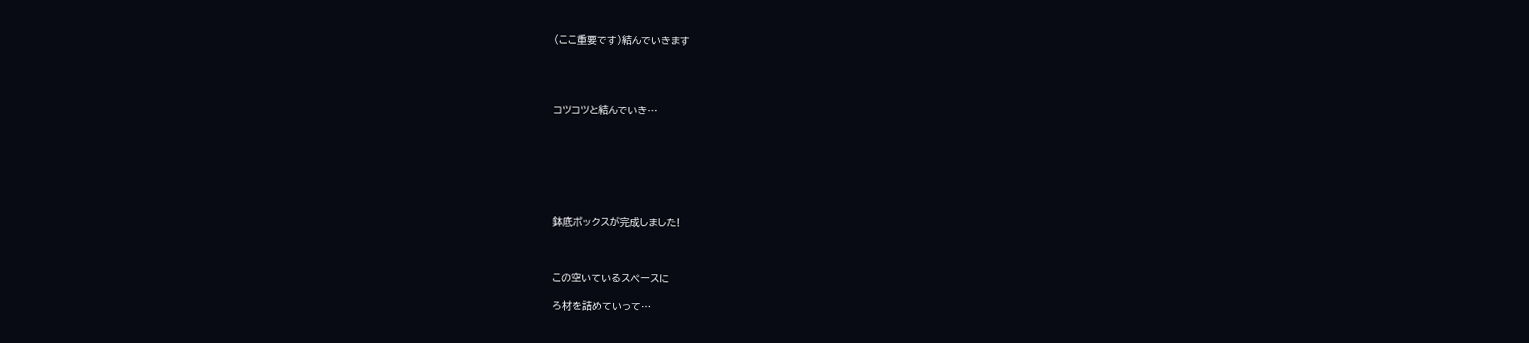(ここ重要です)結んでいきます




コツコツと結んでいき…







鉢底ボックスが完成しました!



この空いているスペースに

ろ材を詰めていって…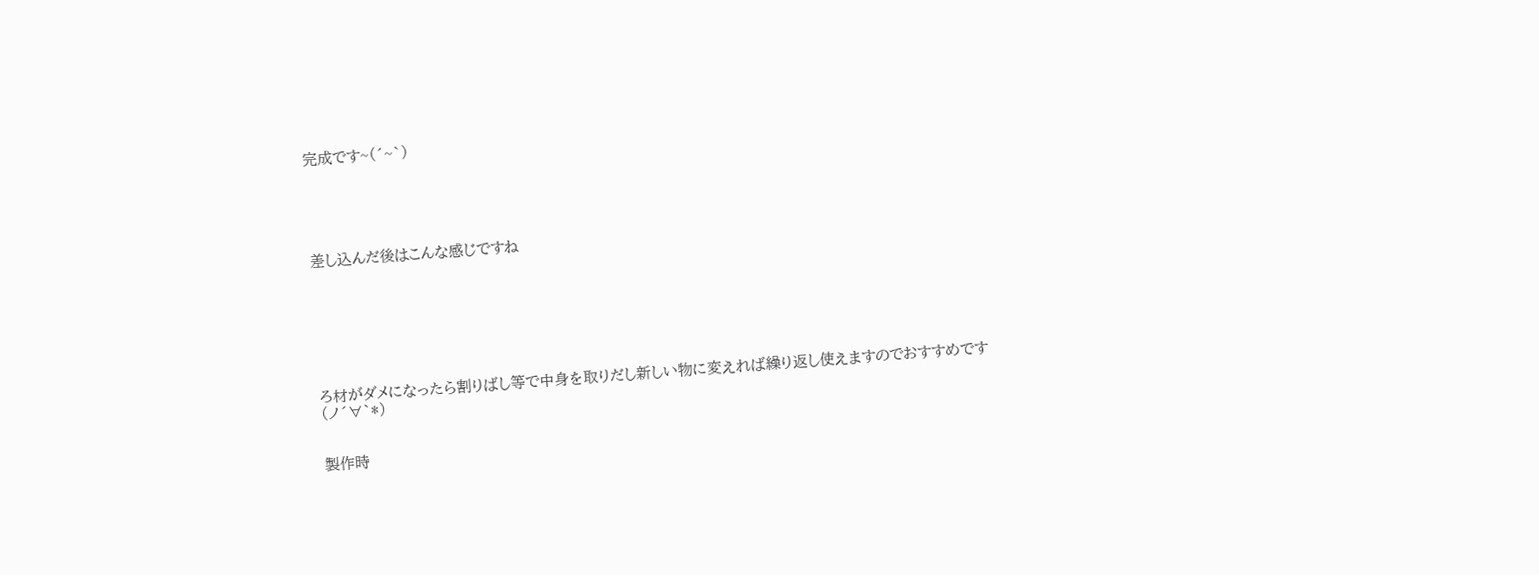完成です~(´~`)





差し込んだ後はこんな感じですね







ろ材がダメになったら割りばし等で中身を取りだし新しい物に変えれば繰り返し使えますのでおすすめです(ノ´∀`*)


製作時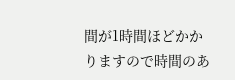間が1時間ほどかかりますので時間のあ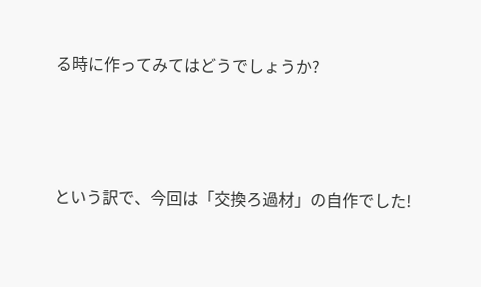る時に作ってみてはどうでしょうか?



という訳で、今回は「交換ろ過材」の自作でした!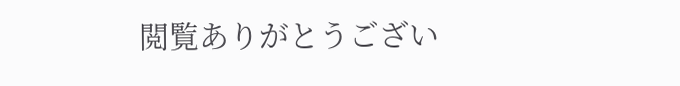閲覧ありがとうござい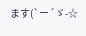ます(`ー´ゞ-☆